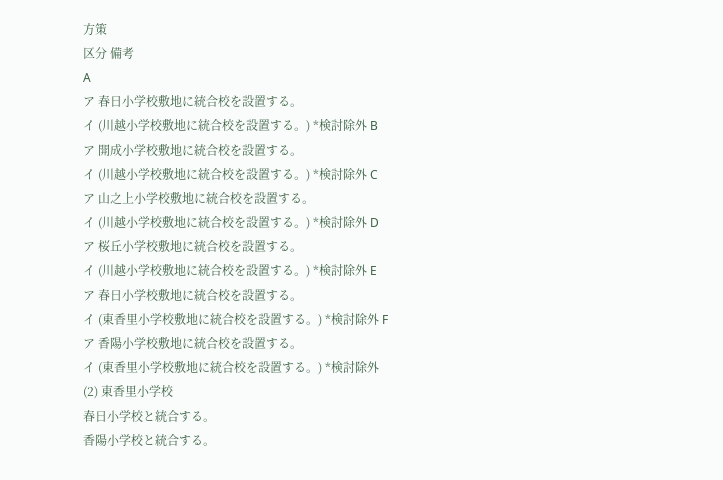方策
区分 備考
A
ア 春日小学校敷地に統合校を設置する。
イ (川越小学校敷地に統合校を設置する。) *検討除外 B
ア 開成小学校敷地に統合校を設置する。
イ (川越小学校敷地に統合校を設置する。) *検討除外 C
ア 山之上小学校敷地に統合校を設置する。
イ (川越小学校敷地に統合校を設置する。) *検討除外 D
ア 桜丘小学校敷地に統合校を設置する。
イ (川越小学校敷地に統合校を設置する。) *検討除外 E
ア 春日小学校敷地に統合校を設置する。
イ (東香里小学校敷地に統合校を設置する。) *検討除外 F
ア 香陽小学校敷地に統合校を設置する。
イ (東香里小学校敷地に統合校を設置する。) *検討除外
(2) 東香里小学校
春日小学校と統合する。
香陽小学校と統合する。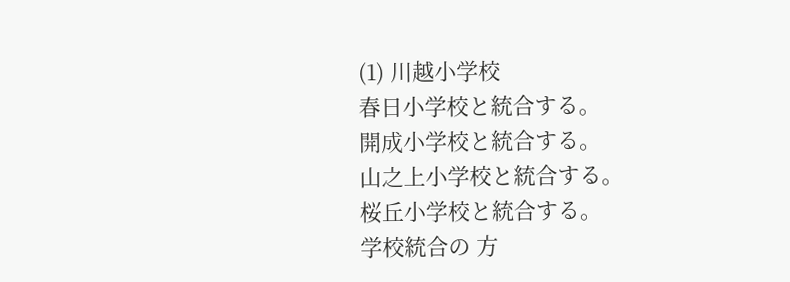(1) 川越小学校
春日小学校と統合する。
開成小学校と統合する。
山之上小学校と統合する。
桜丘小学校と統合する。
学校統合の 方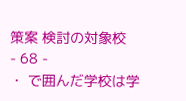策案 検討の対象校
- 68 -
・ で囲んだ学校は学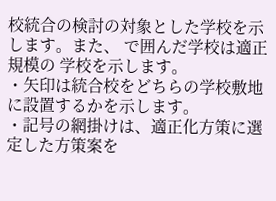校統合の検討の対象とした学校を示します。また、 で囲んだ学校は適正規模の 学校を示します。
・矢印は統合校をどちらの学校敷地に設置するかを示します。
・記号の網掛けは、適正化方策に選定した方策案を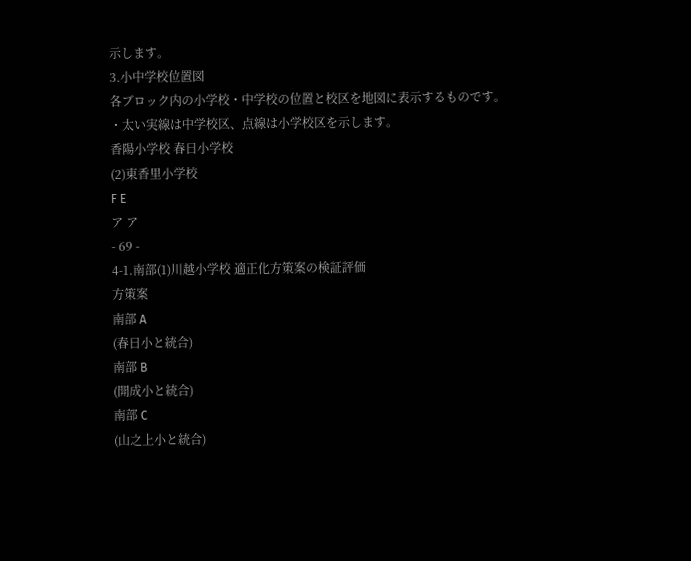示します。
3.小中学校位置図
各ブロック内の小学校・中学校の位置と校区を地図に表示するものです。
・太い実線は中学校区、点線は小学校区を示します。
香陽小学校 春日小学校
(2)東香里小学校
F E
ア ア
- 69 -
4-1.南部(1)川越小学校 適正化方策案の検証評価
方策案
南部 A
(春日小と統合)
南部 B
(開成小と統合)
南部 C
(山之上小と統合)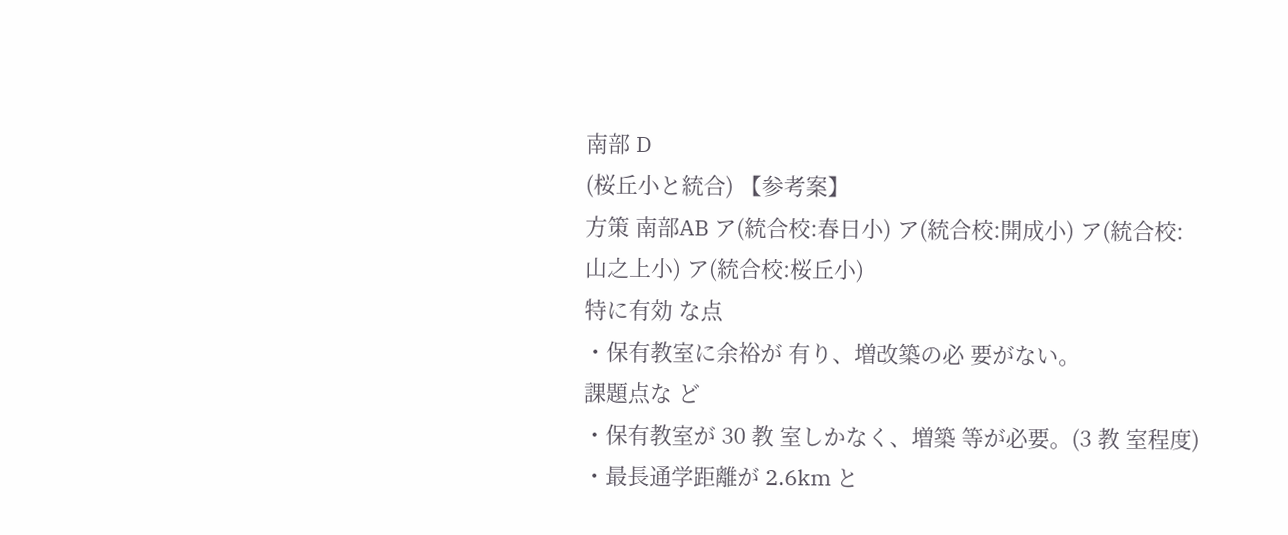南部 D
(桜丘小と統合) 【参考案】
方策 南部AB ア(統合校:春日小) ア(統合校:開成小) ア(統合校:山之上小) ア(統合校:桜丘小)
特に有効 な点
・保有教室に余裕が 有り、増改築の必 要がない。
課題点な ど
・保有教室が 30 教 室しかなく、増築 等が必要。(3 教 室程度)
・最長通学距離が 2.6km と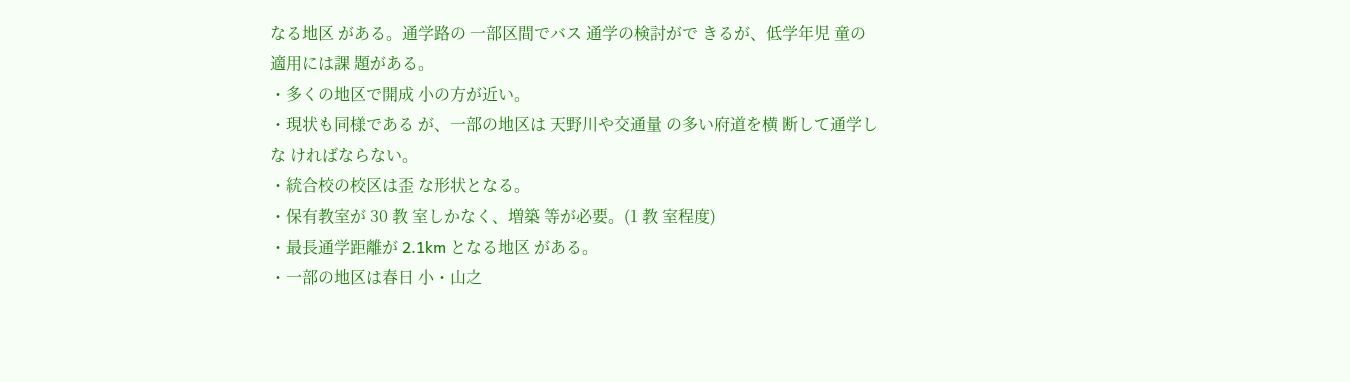なる地区 がある。通学路の 一部区間でバス 通学の検討がで きるが、低学年児 童の適用には課 題がある。
・多くの地区で開成 小の方が近い。
・現状も同様である が、一部の地区は 天野川や交通量 の多い府道を横 断して通学しな ければならない。
・統合校の校区は歪 な形状となる。
・保有教室が 30 教 室しかなく、増築 等が必要。(1 教 室程度)
・最長通学距離が 2.1km となる地区 がある。
・一部の地区は春日 小・山之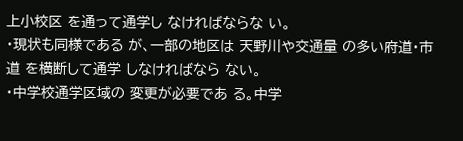上小校区 を通って通学し なければならな い。
・現状も同様である が、一部の地区は 天野川や交通量 の多い府道・市道 を横断して通学 しなければなら ない。
・中学校通学区域の 変更が必要であ る。中学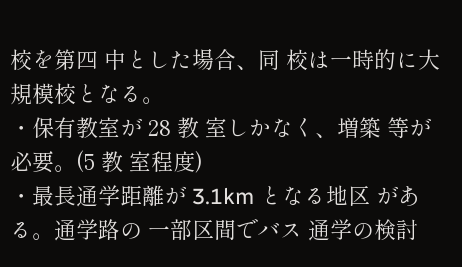校を第四 中とした場合、同 校は一時的に大 規模校となる。
・保有教室が 28 教 室しかなく、増築 等が必要。(5 教 室程度)
・最長通学距離が 3.1km となる地区 がある。通学路の 一部区間でバス 通学の検討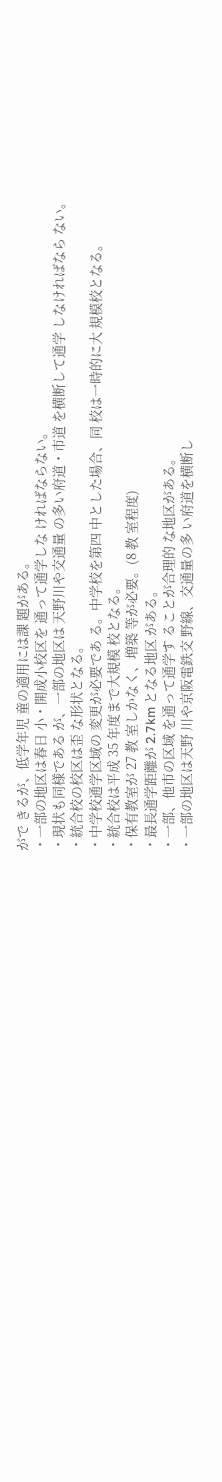がで きるが、低学年児 童の適用には課 題がある。
・一部の地区は春日 小・開成小校区を 通って通学しな ければならない。
・現状も同様である が、一部の地区は 天野川や交通量 の多い府道・市道 を横断して通学 しなければなら ない。
・統合校の校区は歪 な形状となる。
・中学校通学区域の 変更が必要であ る。中学校を第四 中とした場合、同 校は一時的に大 規模校となる。
・統合校は平成 35 年度まで大規模 校となる。
・保有教室が 27 教 室しかなく、増築 等が必要。(8 教 室程度)
・最長通学距離が 2.7km となる地区 がある。
・一部、他市の区域 を通って通学す ることが合理的 な地区がある。
・一部の地区は天野 川や京阪電鉄交 野線、交通量の多 い府道を横断し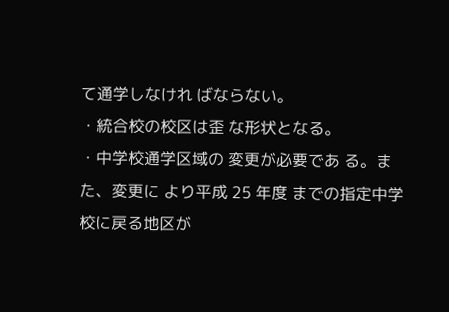て通学しなけれ ばならない。
・統合校の校区は歪 な形状となる。
・中学校通学区域の 変更が必要であ る。また、変更に より平成 25 年度 までの指定中学 校に戻る地区が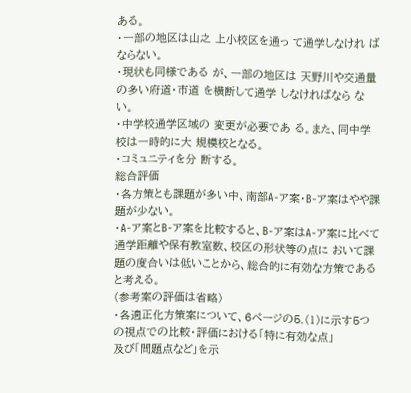ある。
・一部の地区は山之 上小校区を通っ て通学しなけれ ばならない。
・現状も同様である が、一部の地区は 天野川や交通量 の多い府道・市道 を横断して通学 しなければなら ない。
・中学校通学区域の 変更が必要であ る。また、同中学 校は一時的に大 規模校となる。
・コミュニティを分 断する。
総合評価
・各方策とも課題が多い中、南部A-ア案・B-ア案はやや課題が少ない。
・A-ア案とB-ア案を比較すると、B-ア案はA-ア案に比べて通学距離や保有教室数、校区の形状等の点に おいて課題の度合いは低いことから、総合的に有効な方策であると考える。
(参考案の評価は省略)
・各適正化方策案について、6ページの5.(1)に示す5つの視点での比較・評価における「特に有効な点」
及び「問題点など」を示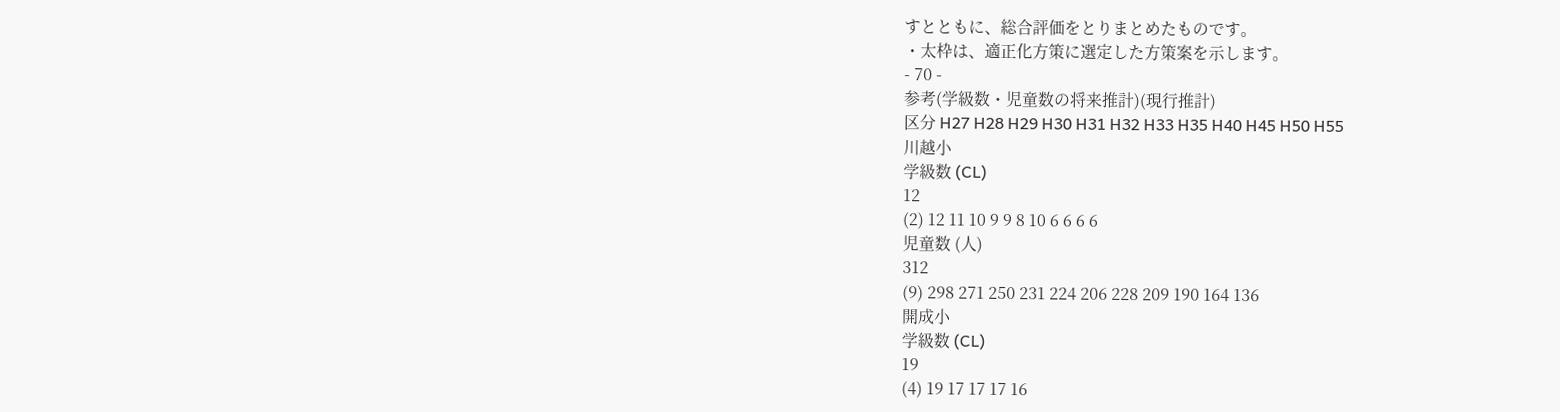すとともに、総合評価をとりまとめたものです。
・太枠は、適正化方策に選定した方策案を示します。
- 70 -
参考(学級数・児童数の将来推計)(現行推計)
区分 H27 H28 H29 H30 H31 H32 H33 H35 H40 H45 H50 H55
川越小
学級数 (CL)
12
(2) 12 11 10 9 9 8 10 6 6 6 6
児童数 (人)
312
(9) 298 271 250 231 224 206 228 209 190 164 136
開成小
学級数 (CL)
19
(4) 19 17 17 17 16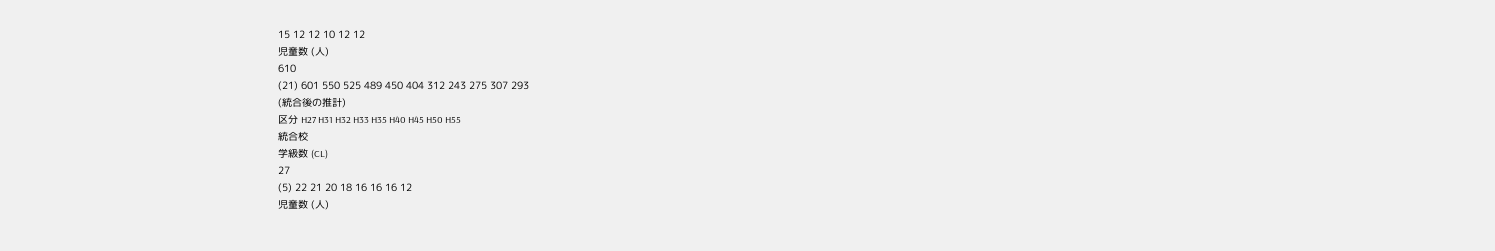15 12 12 10 12 12
児童数 (人)
610
(21) 601 550 525 489 450 404 312 243 275 307 293
(統合後の推計)
区分 H27 H31 H32 H33 H35 H40 H45 H50 H55
統合校
学級数 (CL)
27
(5) 22 21 20 18 16 16 16 12
児童数 (人)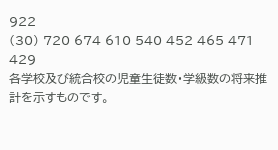922
(30) 720 674 610 540 452 465 471 429
各学校及び統合校の児童生徒数・学級数の将来推計を示すものです。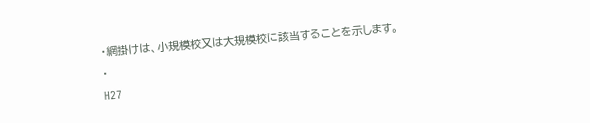・網掛けは、小規模校又は大規模校に該当することを示します。
・
H27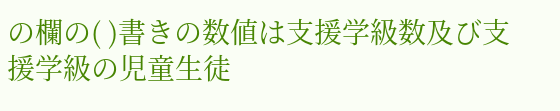の欄の( )書きの数値は支援学級数及び支援学級の児童生徒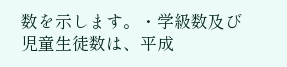数を示します。・学級数及び児童生徒数は、平成